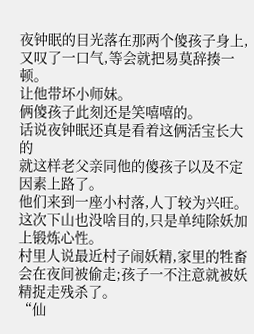夜钟眠的目光落在那两个傻孩子身上,又叹了一口气,等会就把易莫辞揍一顿。
让他带坏小师妹。
俩傻孩子此刻还是笑嘻嘻的。
话说夜钟眠还真是看着这俩活宝长大的
就这样老父亲同他的傻孩子以及不定因素上路了。
他们来到一座小村落,人丁较为兴旺。
这次下山也没啥目的,只是单纯除妖加上锻炼心性。
村里人说最近村子闹妖精,家里的牲畜会在夜间被偷走;孩子一不注意就被妖精捉走残杀了。
“仙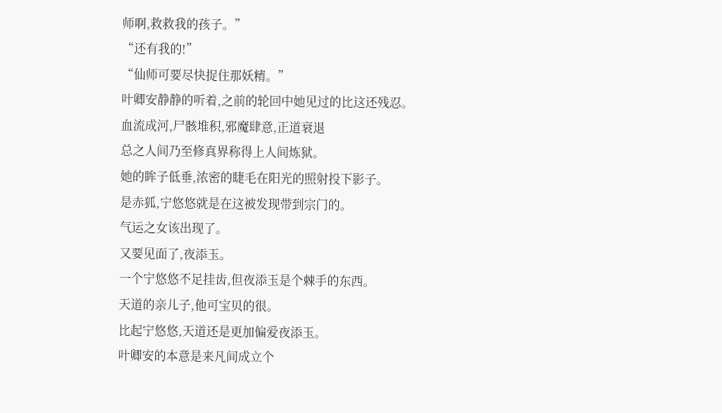师啊,救救我的孩子。”
“还有我的!”
“仙师可要尽快捉住那妖精。”
叶卿安静静的听着,之前的轮回中她见过的比这还残忍。
血流成河,尸骸堆积,邪魔肆意,正道衰退
总之人间乃至修真界称得上人间炼狱。
她的眸子低垂,浓密的睫毛在阳光的照射投下影子。
是赤狐,宁悠悠就是在这被发现带到宗门的。
气运之女该出现了。
又要见面了,夜添玉。
一个宁悠悠不足挂齿,但夜添玉是个棘手的东西。
天道的亲儿子,他可宝贝的很。
比起宁悠悠,天道还是更加偏爱夜添玉。
叶卿安的本意是来凡间成立个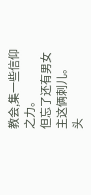教会,集一些信仰之力。
但忘了还有男女主这俩刺儿。
头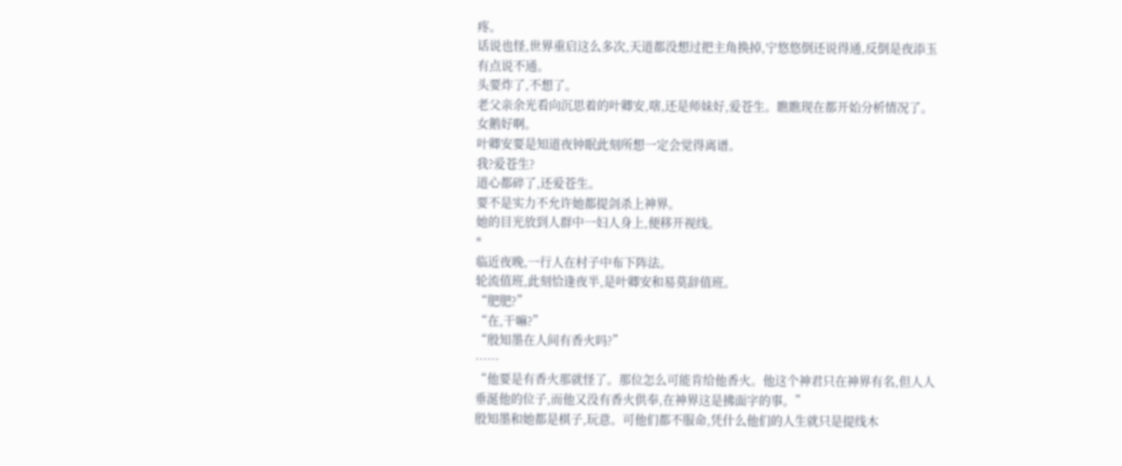疼。
话说也怪,世界重启这么多次,天道都没想过把主角换掉,宁悠悠倒还说得通,反倒是夜添玉有点说不通。
头要炸了,不想了。
老父亲余光看向沉思着的叶卿安,嗐,还是师妹好,爱苍生。瞧瞧现在都开始分析情况了。
女鹅好啊。
叶卿安要是知道夜钟眠此刻所想一定会觉得离谱。
我?爱苍生?
道心都碎了,还爱苍生。
要不是实力不允许她都提剑杀上神界。
她的目光放到人群中一妇人身上,便移开视线。
*
临近夜晚,一行人在村子中布下阵法。
轮流值班,此刻恰逢夜半,是叶卿安和易莫辞值班。
“肥肥?”
“在,干嘛?”
“殷知墨在人间有香火吗?”
……
“他要是有香火那就怪了。那位怎么可能肯给他香火。他这个神君只在神界有名,但人人垂涎他的位子,而他又没有香火供奉,在神界这是拂面字的事。”
殷知墨和她都是棋子,玩意。可他们都不服命,凭什么他们的人生就只是提线木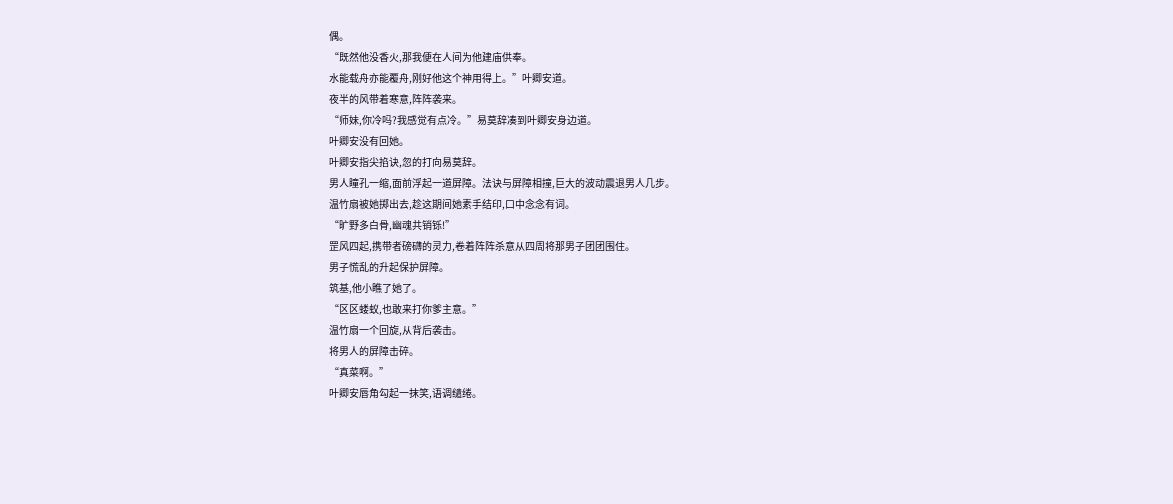偶。
“既然他没香火,那我便在人间为他建庙供奉。
水能载舟亦能覆舟,刚好他这个神用得上。”叶卿安道。
夜半的风带着寒意,阵阵袭来。
“师妹,你冷吗?我感觉有点冷。”易莫辞凑到叶卿安身边道。
叶卿安没有回她。
叶卿安指尖掐诀,忽的打向易莫辞。
男人瞳孔一缩,面前浮起一道屏障。法诀与屏障相撞,巨大的波动震退男人几步。
温竹扇被她掷出去,趁这期间她素手结印,口中念念有词。
“旷野多白骨,幽魂共销铄!”
罡风四起,携带者磅礴的灵力,卷着阵阵杀意从四周将那男子团团围住。
男子慌乱的升起保护屏障。
筑基,他小瞧了她了。
“区区蝼蚁,也敢来打你爹主意。”
温竹扇一个回旋,从背后袭击。
将男人的屏障击碎。
“真菜啊。”
叶卿安唇角勾起一抹笑,语调缱绻。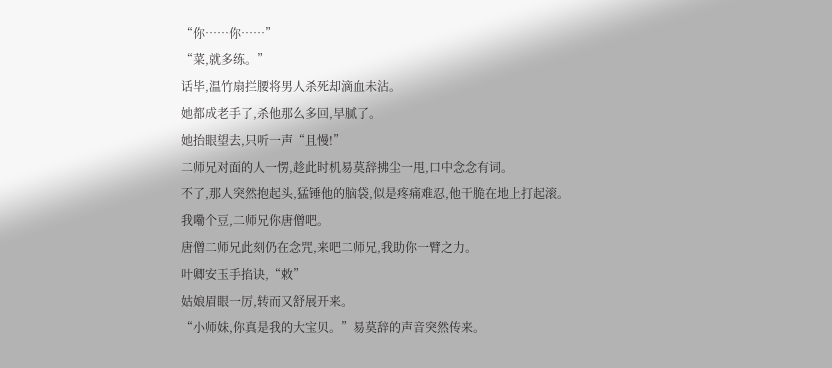“你……你……”
“菜,就多练。”
话毕,温竹扇拦腰将男人杀死却滴血未沾。
她都成老手了,杀他那么多回,早腻了。
她抬眼望去,只听一声“且慢!”
二师兄对面的人一愣,趁此时机易莫辞拂尘一甩,口中念念有词。
不了,那人突然抱起头,猛锤他的脑袋,似是疼痛难忍,他干脆在地上打起滚。
我嘞个豆,二师兄你唐僧吧。
唐僧二师兄此刻仍在念咒,来吧二师兄,我助你一臂之力。
叶卿安玉手掐诀,“敕”
姑娘眉眼一厉,转而又舒展开来。
“小师妹,你真是我的大宝贝。”易莫辞的声音突然传来。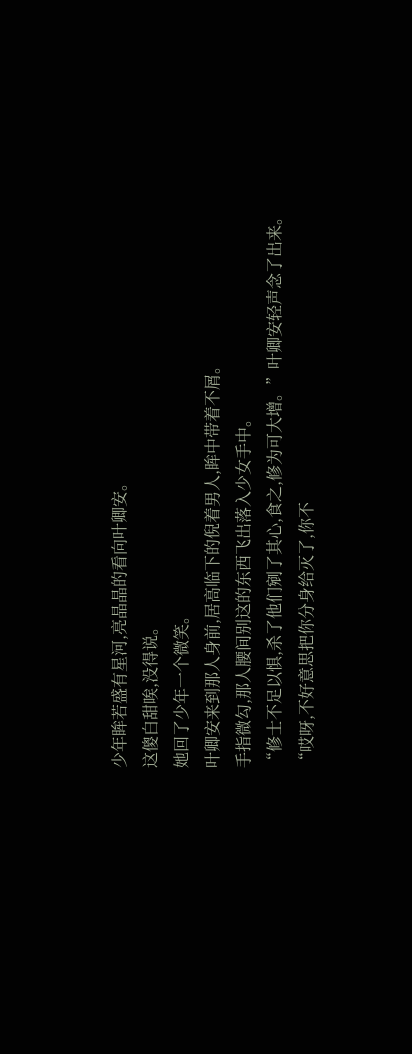少年眸若盛有星河,亮晶晶的看向叶卿安。
这傻白甜唉,没得说。
她回了少年一个微笑。
叶卿安来到那人身前,居高临下的倪着男人,眸中带着不屑。
手指微勾,那人腰间别这的东西飞出落入少女手中。
“修士不足以惧,杀了他们剜了其心,食之,修为可大增。”叶卿安轻声念了出来。
“哎呀,不好意思把你分身给灭了,你不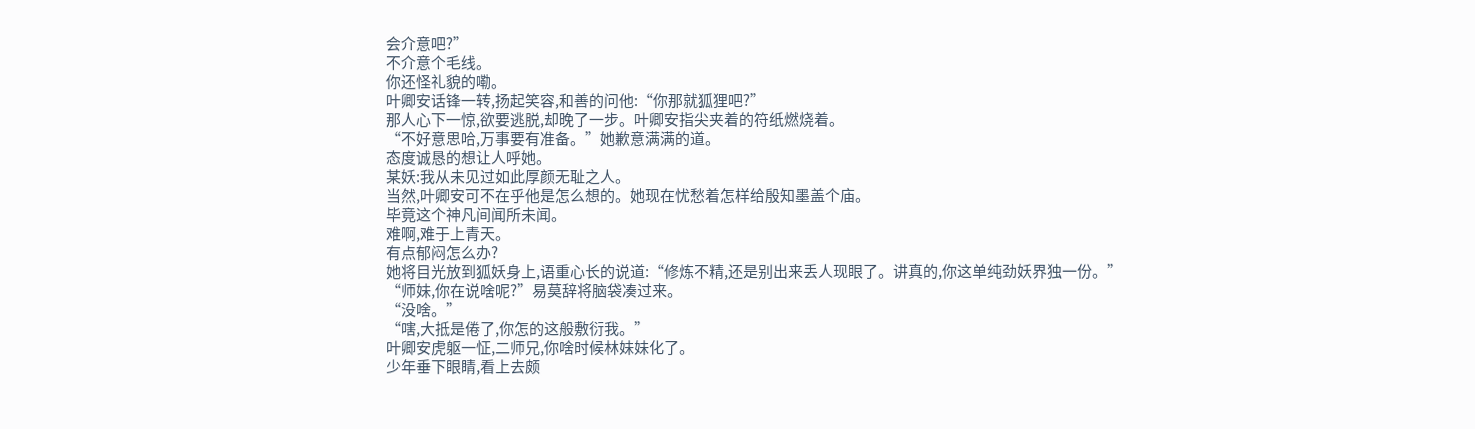会介意吧?”
不介意个毛线。
你还怪礼貌的嘞。
叶卿安话锋一转,扬起笑容,和善的问他:“你那就狐狸吧?”
那人心下一惊,欲要逃脱,却晚了一步。叶卿安指尖夹着的符纸燃烧着。
“不好意思哈,万事要有准备。”她歉意满满的道。
态度诚恳的想让人呼她。
某妖:我从未见过如此厚颜无耻之人。
当然,叶卿安可不在乎他是怎么想的。她现在忧愁着怎样给殷知墨盖个庙。
毕竟这个神凡间闻所未闻。
难啊,难于上青天。
有点郁闷怎么办?
她将目光放到狐妖身上,语重心长的说道:“修炼不精,还是别出来丢人现眼了。讲真的,你这单纯劲妖界独一份。”
“师妹,你在说啥呢?”易莫辞将脑袋凑过来。
“没啥。”
“嗐,大抵是倦了,你怎的这般敷衍我。”
叶卿安虎躯一怔,二师兄,你啥时候林妹妹化了。
少年垂下眼睛,看上去颇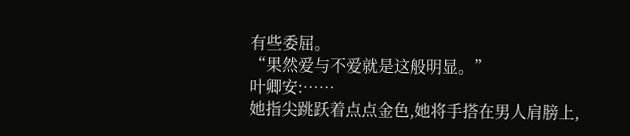有些委屈。
“果然爱与不爱就是这般明显。”
叶卿安:……
她指尖跳跃着点点金色,她将手搭在男人肩膀上,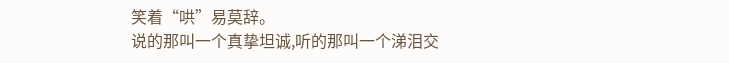笑着“哄”易莫辞。
说的那叫一个真挚坦诚,听的那叫一个涕泪交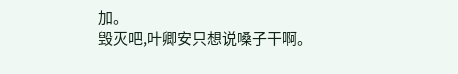加。
毁灭吧,叶卿安只想说嗓子干啊。